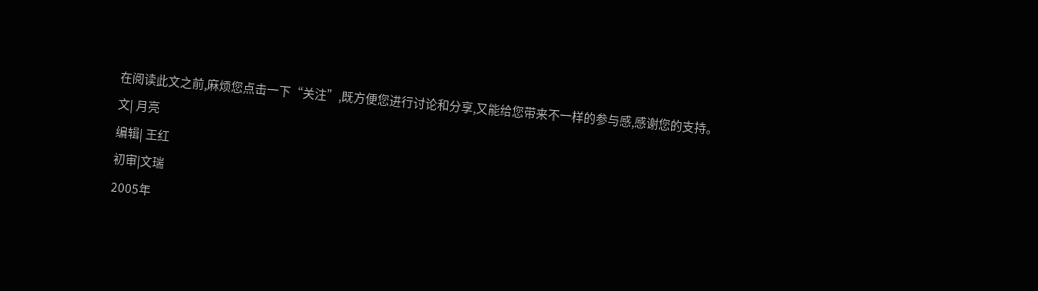在阅读此文之前,麻烦您点击一下“关注”,既方便您进行讨论和分享,又能给您带来不一样的参与感,感谢您的支持。
文| 月亮
编辑| 王红
初审|文瑞
2005年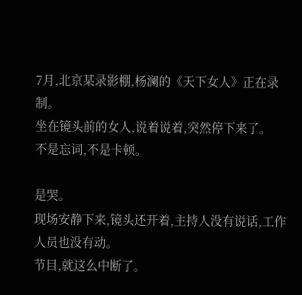7月,北京某录影棚,杨澜的《天下女人》正在录制。
坐在镜头前的女人,说着说着,突然停下来了。
不是忘词,不是卡顿。

是哭。
现场安静下来,镜头还开着,主持人没有说话,工作人员也没有动。
节目,就这么中断了。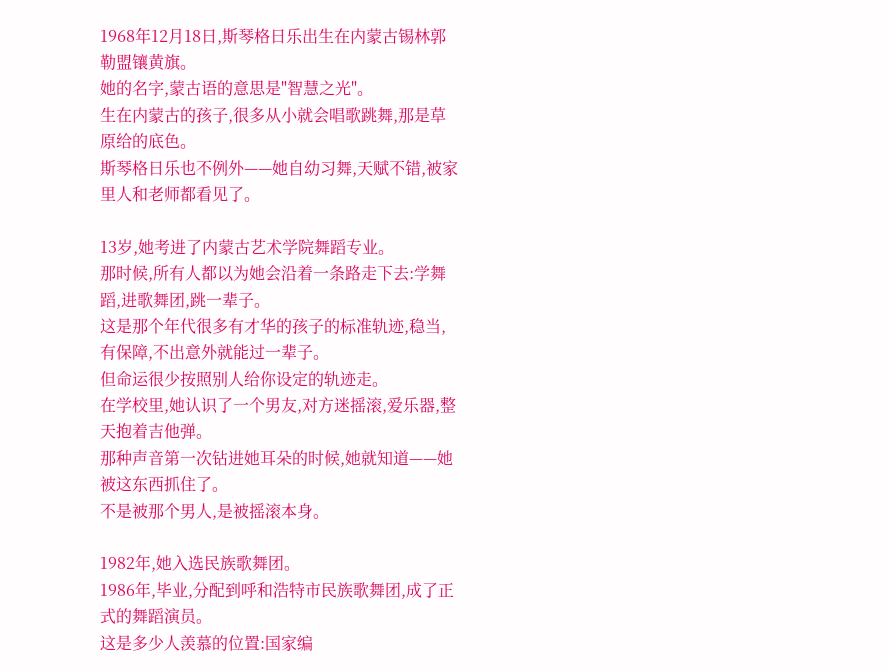1968年12月18日,斯琴格日乐出生在内蒙古锡林郭勒盟镶黄旗。
她的名字,蒙古语的意思是"智慧之光"。
生在内蒙古的孩子,很多从小就会唱歌跳舞,那是草原给的底色。
斯琴格日乐也不例外——她自幼习舞,天赋不错,被家里人和老师都看见了。

13岁,她考进了内蒙古艺术学院舞蹈专业。
那时候,所有人都以为她会沿着一条路走下去:学舞蹈,进歌舞团,跳一辈子。
这是那个年代很多有才华的孩子的标准轨迹,稳当,有保障,不出意外就能过一辈子。
但命运很少按照别人给你设定的轨迹走。
在学校里,她认识了一个男友,对方迷摇滚,爱乐器,整天抱着吉他弹。
那种声音第一次钻进她耳朵的时候,她就知道——她被这东西抓住了。
不是被那个男人,是被摇滚本身。

1982年,她入选民族歌舞团。
1986年,毕业,分配到呼和浩特市民族歌舞团,成了正式的舞蹈演员。
这是多少人羡慕的位置:国家编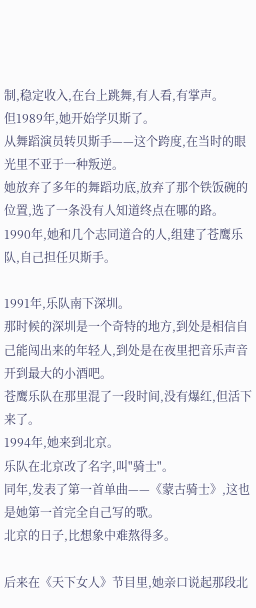制,稳定收入,在台上跳舞,有人看,有掌声。
但1989年,她开始学贝斯了。
从舞蹈演员转贝斯手——这个跨度,在当时的眼光里不亚于一种叛逆。
她放弃了多年的舞蹈功底,放弃了那个铁饭碗的位置,选了一条没有人知道终点在哪的路。
1990年,她和几个志同道合的人,组建了苍鹰乐队,自己担任贝斯手。

1991年,乐队南下深圳。
那时候的深圳是一个奇特的地方,到处是相信自己能闯出来的年轻人,到处是在夜里把音乐声音开到最大的小酒吧。
苍鹰乐队在那里混了一段时间,没有爆红,但活下来了。
1994年,她来到北京。
乐队在北京改了名字,叫"骑士"。
同年,发表了第一首单曲——《蒙古骑士》,这也是她第一首完全自己写的歌。
北京的日子,比想象中难熬得多。

后来在《天下女人》节目里,她亲口说起那段北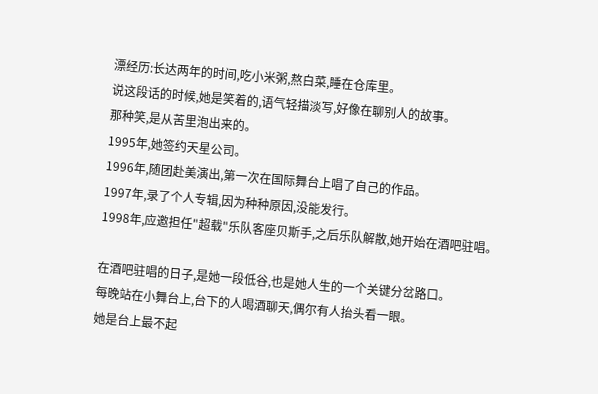漂经历:长达两年的时间,吃小米粥,熬白菜,睡在仓库里。
说这段话的时候,她是笑着的,语气轻描淡写,好像在聊别人的故事。
那种笑,是从苦里泡出来的。
1995年,她签约天星公司。
1996年,随团赴美演出,第一次在国际舞台上唱了自己的作品。
1997年,录了个人专辑,因为种种原因,没能发行。
1998年,应邀担任"超载"乐队客座贝斯手,之后乐队解散,她开始在酒吧驻唱。

在酒吧驻唱的日子,是她一段低谷,也是她人生的一个关键分岔路口。
每晚站在小舞台上,台下的人喝酒聊天,偶尔有人抬头看一眼。
她是台上最不起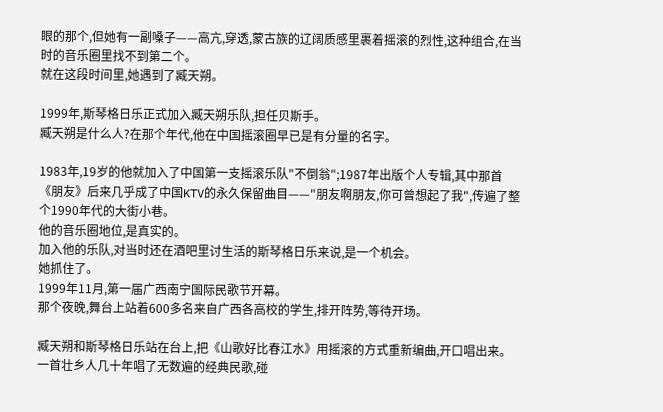眼的那个,但她有一副嗓子——高亢,穿透,蒙古族的辽阔质感里裹着摇滚的烈性,这种组合,在当时的音乐圈里找不到第二个。
就在这段时间里,她遇到了臧天朔。

1999年,斯琴格日乐正式加入臧天朔乐队,担任贝斯手。
臧天朔是什么人?在那个年代,他在中国摇滚圈早已是有分量的名字。

1983年,19岁的他就加入了中国第一支摇滚乐队"不倒翁";1987年出版个人专辑,其中那首《朋友》后来几乎成了中国KTV的永久保留曲目——"朋友啊朋友,你可曾想起了我",传遍了整个1990年代的大街小巷。
他的音乐圈地位,是真实的。
加入他的乐队,对当时还在酒吧里讨生活的斯琴格日乐来说,是一个机会。
她抓住了。
1999年11月,第一届广西南宁国际民歌节开幕。
那个夜晚,舞台上站着600多名来自广西各高校的学生,排开阵势,等待开场。

臧天朔和斯琴格日乐站在台上,把《山歌好比春江水》用摇滚的方式重新编曲,开口唱出来。
一首壮乡人几十年唱了无数遍的经典民歌,碰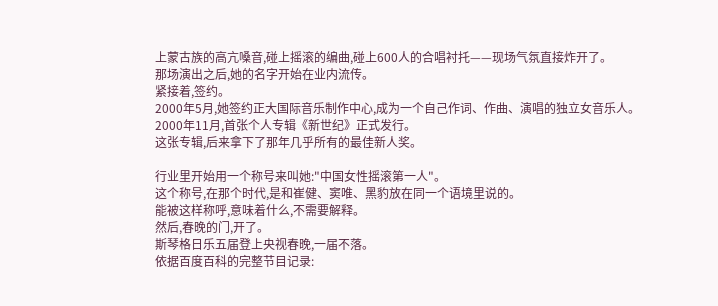上蒙古族的高亢嗓音,碰上摇滚的编曲,碰上600人的合唱衬托——现场气氛直接炸开了。
那场演出之后,她的名字开始在业内流传。
紧接着,签约。
2000年5月,她签约正大国际音乐制作中心,成为一个自己作词、作曲、演唱的独立女音乐人。
2000年11月,首张个人专辑《新世纪》正式发行。
这张专辑,后来拿下了那年几乎所有的最佳新人奖。

行业里开始用一个称号来叫她:"中国女性摇滚第一人"。
这个称号,在那个时代,是和崔健、窦唯、黑豹放在同一个语境里说的。
能被这样称呼,意味着什么,不需要解释。
然后,春晚的门,开了。
斯琴格日乐五届登上央视春晚,一届不落。
依据百度百科的完整节目记录: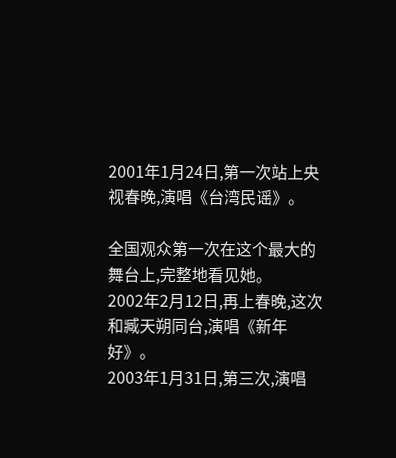2001年1月24日,第一次站上央视春晚,演唱《台湾民谣》。

全国观众第一次在这个最大的舞台上,完整地看见她。
2002年2月12日,再上春晚,这次和臧天朔同台,演唱《新年好》。
2003年1月31日,第三次,演唱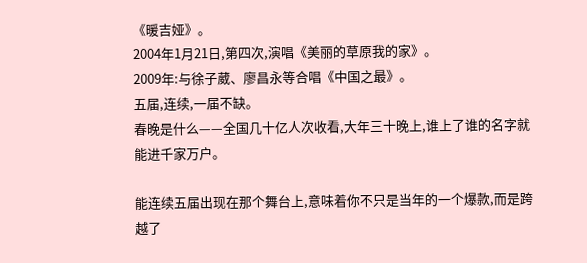《暖吉娅》。
2004年1月21日,第四次,演唱《美丽的草原我的家》。
2009年:与徐子葳、廖昌永等合唱《中国之最》。
五届,连续,一届不缺。
春晚是什么——全国几十亿人次收看,大年三十晚上,谁上了谁的名字就能进千家万户。

能连续五届出现在那个舞台上,意味着你不只是当年的一个爆款,而是跨越了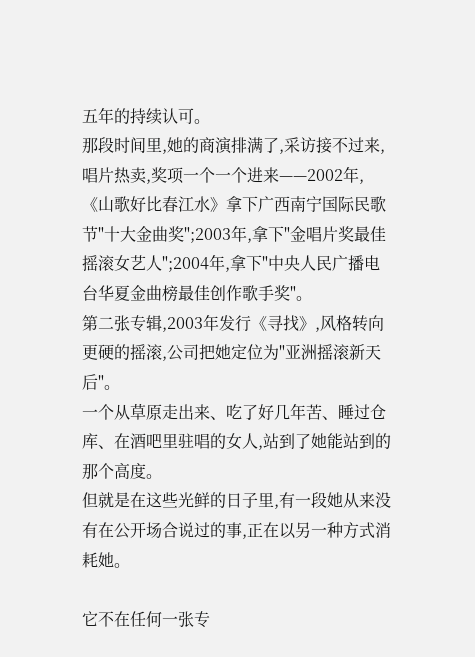五年的持续认可。
那段时间里,她的商演排满了,采访接不过来,唱片热卖,奖项一个一个进来——2002年,《山歌好比春江水》拿下广西南宁国际民歌节"十大金曲奖";2003年,拿下"金唱片奖最佳摇滚女艺人";2004年,拿下"中央人民广播电台华夏金曲榜最佳创作歌手奖"。
第二张专辑,2003年发行《寻找》,风格转向更硬的摇滚,公司把她定位为"亚洲摇滚新天后"。
一个从草原走出来、吃了好几年苦、睡过仓库、在酒吧里驻唱的女人,站到了她能站到的那个高度。
但就是在这些光鲜的日子里,有一段她从来没有在公开场合说过的事,正在以另一种方式消耗她。

它不在任何一张专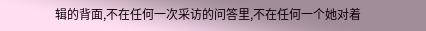辑的背面,不在任何一次采访的问答里,不在任何一个她对着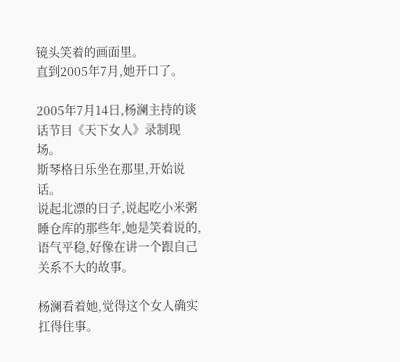镜头笑着的画面里。
直到2005年7月,她开口了。

2005年7月14日,杨澜主持的谈话节目《天下女人》录制现场。
斯琴格日乐坐在那里,开始说话。
说起北漂的日子,说起吃小米粥睡仓库的那些年,她是笑着说的,语气平稳,好像在讲一个跟自己关系不大的故事。

杨澜看着她,觉得这个女人确实扛得住事。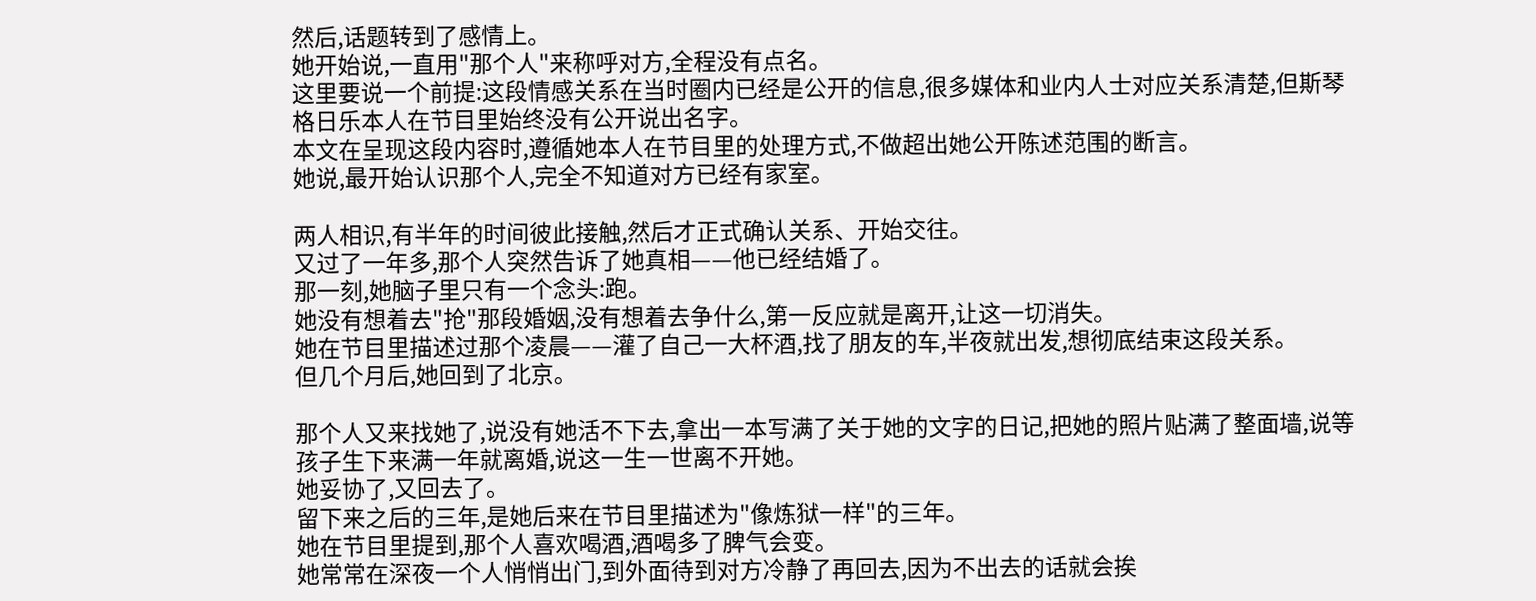然后,话题转到了感情上。
她开始说,一直用"那个人"来称呼对方,全程没有点名。
这里要说一个前提:这段情感关系在当时圈内已经是公开的信息,很多媒体和业内人士对应关系清楚,但斯琴格日乐本人在节目里始终没有公开说出名字。
本文在呈现这段内容时,遵循她本人在节目里的处理方式,不做超出她公开陈述范围的断言。
她说,最开始认识那个人,完全不知道对方已经有家室。

两人相识,有半年的时间彼此接触,然后才正式确认关系、开始交往。
又过了一年多,那个人突然告诉了她真相——他已经结婚了。
那一刻,她脑子里只有一个念头:跑。
她没有想着去"抢"那段婚姻,没有想着去争什么,第一反应就是离开,让这一切消失。
她在节目里描述过那个凌晨——灌了自己一大杯酒,找了朋友的车,半夜就出发,想彻底结束这段关系。
但几个月后,她回到了北京。

那个人又来找她了,说没有她活不下去,拿出一本写满了关于她的文字的日记,把她的照片贴满了整面墙,说等孩子生下来满一年就离婚,说这一生一世离不开她。
她妥协了,又回去了。
留下来之后的三年,是她后来在节目里描述为"像炼狱一样"的三年。
她在节目里提到,那个人喜欢喝酒,酒喝多了脾气会变。
她常常在深夜一个人悄悄出门,到外面待到对方冷静了再回去,因为不出去的话就会挨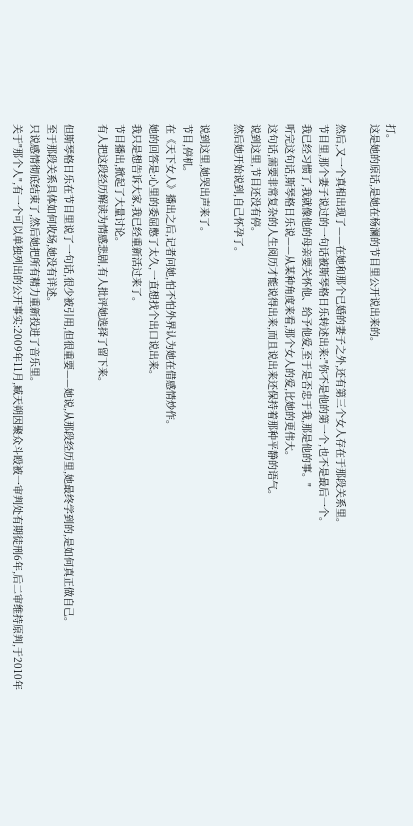打。
这是她的原话,是她在杨澜的节目里公开说出来的。

然后,又一个真相出现了——在她和那个已婚的妻子之外,还有第三个女人存在于那段关系里。
节目里,那个妻子说过的一句话被斯琴格日乐转述出来:"你不是他的第一个,也不是最后一个。
我已经习惯了,我就像他的母亲要关怀他、给予他爱,至于是否忠于我,那是他的事。"
听完这句话,斯琴格日乐说——从某种角度来看,那个女人的爱,比她的更伟大。
这句话,需要非常复杂的人生阅历才能说得出来,而且说出来还保持着那种平静的语气。
说到这里,节目还没有停。
然后她开始说到,自己怀孕了。

说到这里,她哭出声来了。
节目,停机。
在《天下女人》播出之后,记者问她,怕不怕外界认为她在借感情炒作。
她的回答是:心里的委屈憋了太久,一直想找个出口说出来。
我只是想告诉大家,我已经重新活过来了。
节目播出,掀起了大量讨论。
有人把这段经历解读为情感悲剧,有人批评她选择了留下来。

但斯琴格日乐在节目里说了一句话,很少被引用,但很重要——她说,从那段经历里,她最终学到的,是如何真正做自己。
至于那段关系具体如何收场,她没有详述。
只说感情彻底结束了,然后她把所有精力重新投进了音乐里。
关于"那个人",有一个可以单独列出的公开事实:2009年11月,臧天朔因聚众斗殴被一审判处有期徒刑6年,后二审维持原判,于2010年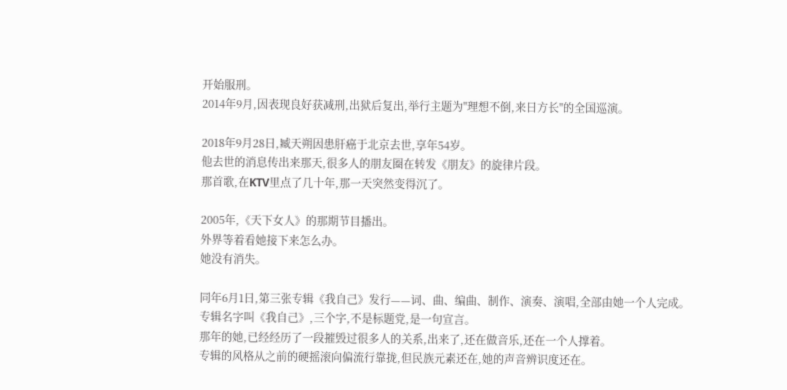开始服刑。
2014年9月,因表现良好获减刑,出狱后复出,举行主题为"理想不倒,来日方长"的全国巡演。

2018年9月28日,臧天朔因患肝癌于北京去世,享年54岁。
他去世的消息传出来那天,很多人的朋友圈在转发《朋友》的旋律片段。
那首歌,在KTV里点了几十年,那一天突然变得沉了。

2005年,《天下女人》的那期节目播出。
外界等着看她接下来怎么办。
她没有消失。

同年6月1日,第三张专辑《我自己》发行——词、曲、编曲、制作、演奏、演唱,全部由她一个人完成。
专辑名字叫《我自己》,三个字,不是标题党,是一句宣言。
那年的她,已经经历了一段摧毁过很多人的关系,出来了,还在做音乐,还在一个人撑着。
专辑的风格从之前的硬摇滚向偏流行靠拢,但民族元素还在,她的声音辨识度还在。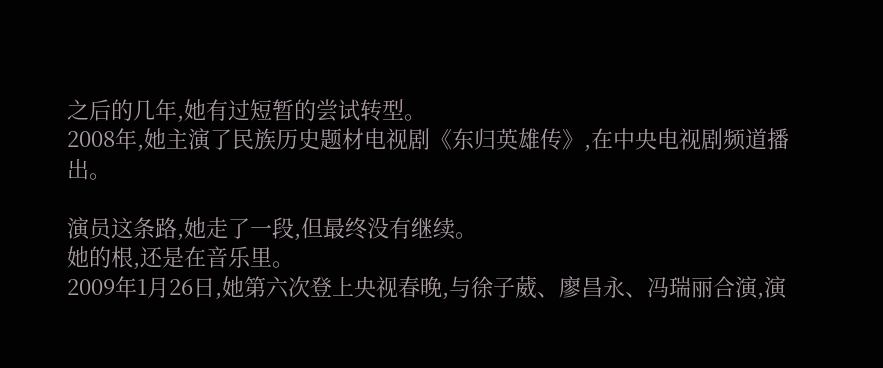之后的几年,她有过短暂的尝试转型。
2008年,她主演了民族历史题材电视剧《东归英雄传》,在中央电视剧频道播出。

演员这条路,她走了一段,但最终没有继续。
她的根,还是在音乐里。
2009年1月26日,她第六次登上央视春晚,与徐子葳、廖昌永、冯瑞丽合演,演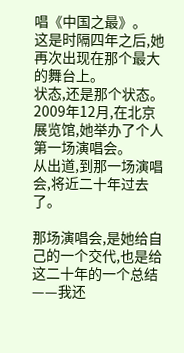唱《中国之最》。
这是时隔四年之后,她再次出现在那个最大的舞台上。
状态,还是那个状态。
2009年12月,在北京展览馆,她举办了个人第一场演唱会。
从出道,到那一场演唱会,将近二十年过去了。

那场演唱会,是她给自己的一个交代,也是给这二十年的一个总结——我还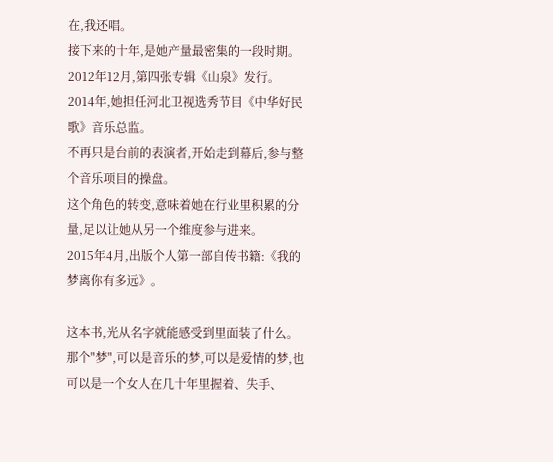在,我还唱。
接下来的十年,是她产量最密集的一段时期。
2012年12月,第四张专辑《山泉》发行。
2014年,她担任河北卫视选秀节目《中华好民歌》音乐总监。
不再只是台前的表演者,开始走到幕后,参与整个音乐项目的操盘。
这个角色的转变,意味着她在行业里积累的分量,足以让她从另一个维度参与进来。
2015年4月,出版个人第一部自传书籍:《我的梦离你有多远》。

这本书,光从名字就能感受到里面装了什么。
那个"梦",可以是音乐的梦,可以是爱情的梦,也可以是一个女人在几十年里握着、失手、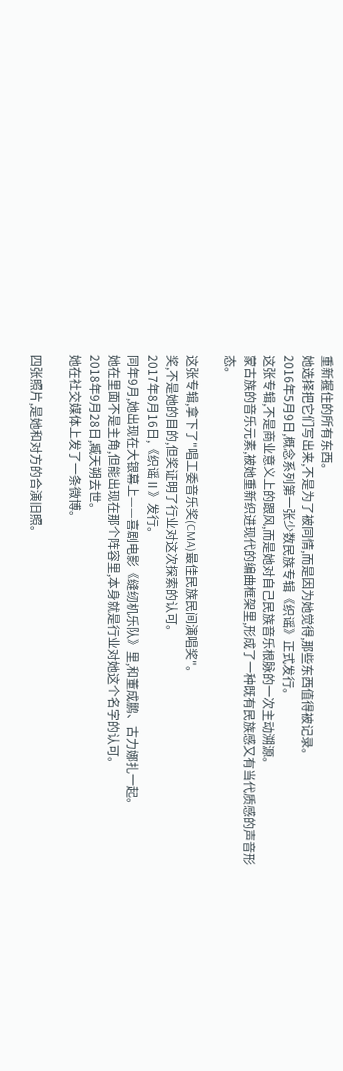重新握住的所有东西。
她选择把它们写出来,不是为了被同情,而是因为她觉得,那些东西值得被记录。
2016年5月9日,概念系列第一张少数民族专辑《织谣》正式发行。
这张专辑,不是商业意义上的跟风,而是她对自己民族音乐根脉的一次主动溯源。
蒙古族的音乐元素,被她重新织进现代的编曲框架里,形成了一种既有民族感又有当代质感的声音形态。

这张专辑,拿下了"唱工委音乐奖(CMA)最佳民族民间演唱奖"。
奖,不是她的目的,但奖证明了行业对这次探索的认可。
2017年8月16日,《织谣Ⅱ》发行。
同年9月,她出现在大银幕上——喜剧电影《缝纫机乐队》里,和董成鹏、古力娜扎一起。
她在里面不是主角,但能出现在那个阵容里,本身就是行业对她这个名字的认可。
2018年9月28日,臧天朔去世。
她在社交媒体上发了一条微博。

四张照片,是她和对方的合演旧照。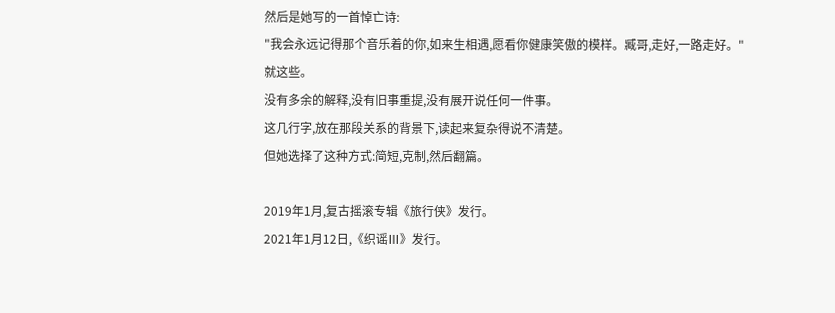然后是她写的一首悼亡诗:
"我会永远记得那个音乐着的你,如来生相遇,愿看你健康笑傲的模样。臧哥,走好,一路走好。"
就这些。
没有多余的解释,没有旧事重提,没有展开说任何一件事。
这几行字,放在那段关系的背景下,读起来复杂得说不清楚。
但她选择了这种方式:简短,克制,然后翻篇。

2019年1月,复古摇滚专辑《旅行侠》发行。
2021年1月12日,《织谣Ⅲ》发行。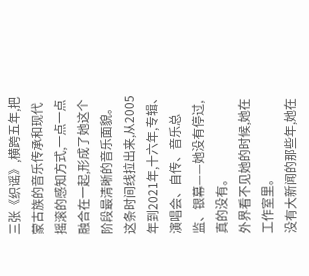三张《织谣》,横跨五年,把蒙古族的音乐传承和现代摇滚的感知方式,一点一点融合在一起,形成了她这个阶段最清晰的音乐面貌。
这条时间线拉出来,从2005年到2021年,十六年,专辑、演唱会、自传、音乐总监、银幕——她没有停过,真的没有。
外界看不见她的时候,她在工作室里。
没有大新闻的那些年,她在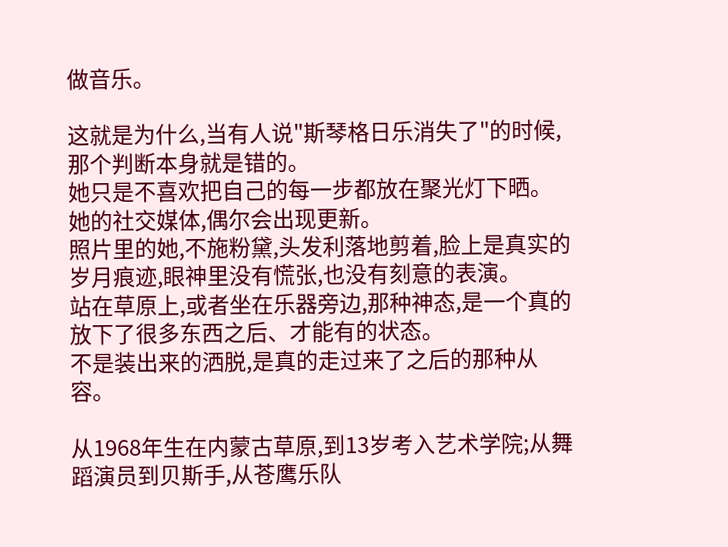做音乐。

这就是为什么,当有人说"斯琴格日乐消失了"的时候,那个判断本身就是错的。
她只是不喜欢把自己的每一步都放在聚光灯下晒。
她的社交媒体,偶尔会出现更新。
照片里的她,不施粉黛,头发利落地剪着,脸上是真实的岁月痕迹,眼神里没有慌张,也没有刻意的表演。
站在草原上,或者坐在乐器旁边,那种神态,是一个真的放下了很多东西之后、才能有的状态。
不是装出来的洒脱,是真的走过来了之后的那种从容。

从1968年生在内蒙古草原,到13岁考入艺术学院;从舞蹈演员到贝斯手,从苍鹰乐队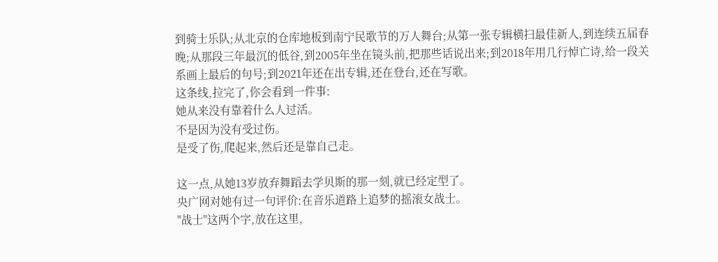到骑士乐队;从北京的仓库地板到南宁民歌节的万人舞台;从第一张专辑横扫最佳新人,到连续五届春晚;从那段三年最沉的低谷,到2005年坐在镜头前,把那些话说出来;到2018年用几行悼亡诗,给一段关系画上最后的句号;到2021年还在出专辑,还在登台,还在写歌。
这条线,拉完了,你会看到一件事:
她从来没有靠着什么人过活。
不是因为没有受过伤。
是受了伤,爬起来,然后还是靠自己走。

这一点,从她13岁放弃舞蹈去学贝斯的那一刻,就已经定型了。
央广网对她有过一句评价:在音乐道路上追梦的摇滚女战士。
"战士"这两个字,放在这里,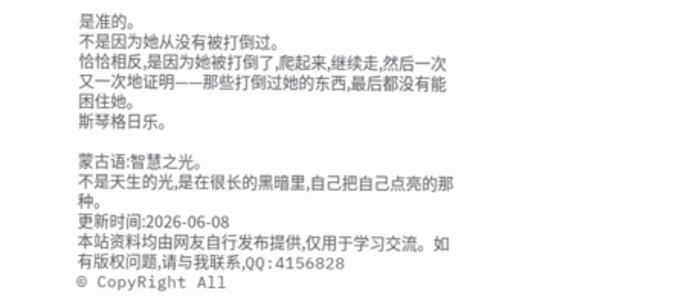是准的。
不是因为她从没有被打倒过。
恰恰相反,是因为她被打倒了,爬起来,继续走,然后一次又一次地证明——那些打倒过她的东西,最后都没有能困住她。
斯琴格日乐。

蒙古语:智慧之光。
不是天生的光,是在很长的黑暗里,自己把自己点亮的那种。
更新时间:2026-06-08
本站资料均由网友自行发布提供,仅用于学习交流。如有版权问题,请与我联系,QQ:4156828
© CopyRight All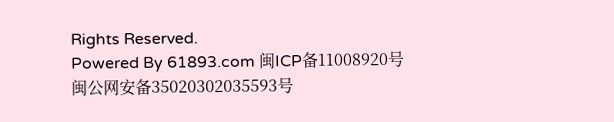Rights Reserved.
Powered By 61893.com 闽ICP备11008920号
闽公网安备35020302035593号